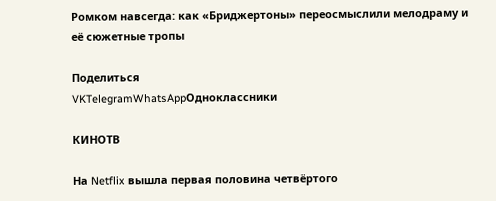Ромком навсегда: как «Бриджертоны» переосмыслили мелодраму и её сюжетные тропы

Поделиться
VKTelegramWhatsAppОдноклассники

КИНОТВ

На Netflix вышла первая половина четвёртого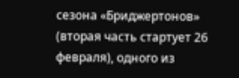сезона «Бриджертонов» (вторая часть стартует 26 февраля), одного из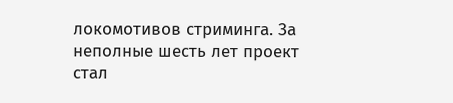локомотивов стриминга. За неполные шесть лет проект стал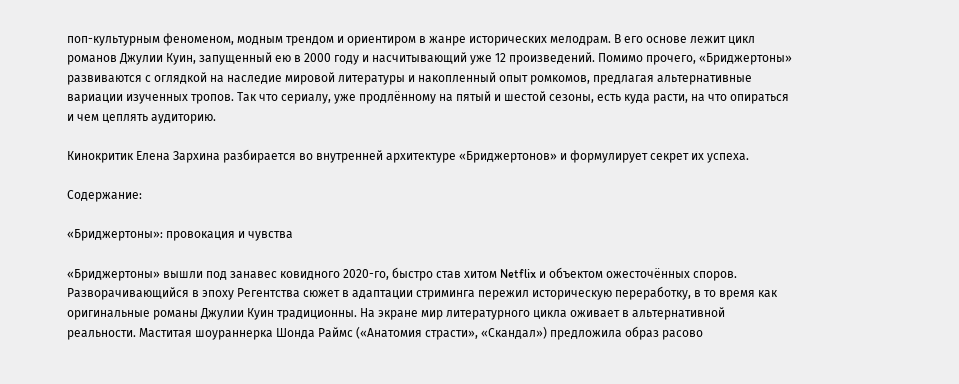поп-культурным феноменом, модным трендом и ориентиром в жанре исторических мелодрам. В его основе лежит цикл романов Джулии Куин, запущенный ею в 2000 году и насчитывающий уже 12 произведений. Помимо прочего, «Бриджертоны» развиваются с оглядкой на наследие мировой литературы и накопленный опыт ромкомов, предлагая альтернативные вариации изученных тропов. Так что сериалу, уже продлённому на пятый и шестой сезоны, есть куда расти, на что опираться и чем цеплять аудиторию.

Кинокритик Елена Зархина разбирается во внутренней архитектуре «Бриджертонов» и формулирует секрет их успеха.

Содержание:

«Бриджертоны»: провокация и чувства

«Бриджертоны» вышли под занавес ковидного 2020-го, быстро став хитом Netflix и объектом ожесточённых споров. Разворачивающийся в эпоху Регентства сюжет в адаптации стриминга пережил историческую переработку, в то время как оригинальные романы Джулии Куин традиционны. На экране мир литературного цикла оживает в альтернативной реальности. Маститая шоураннерка Шонда Раймс («Анатомия страсти», «Скандал») предложила образ расово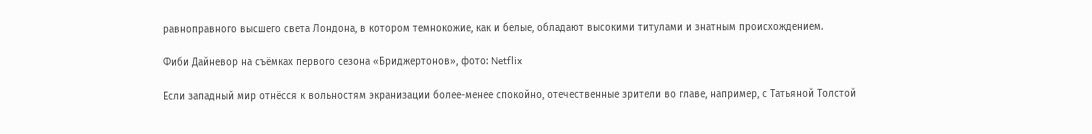равноправного высшего света Лондона, в котором темнокожие, как и белые, обладают высокими титулами и знатным происхождением.

Фиби Дайневор на съёмках первого сезона «Бриджертонов», фото: Netflix

Если западный мир отнёсся к вольностям экранизации более-менее спокойно, отечественные зрители во главе, например, с Татьяной Толстой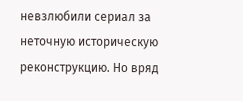невзлюбили сериал за неточную историческую реконструкцию. Но вряд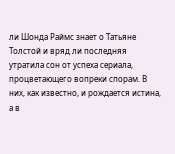ли Шонда Раймс знает о Татьяне Толстой и вряд ли последняя утратила сон от успеха сериала, процветающего вопреки спорам. В них, как известно, и рождается истина, а в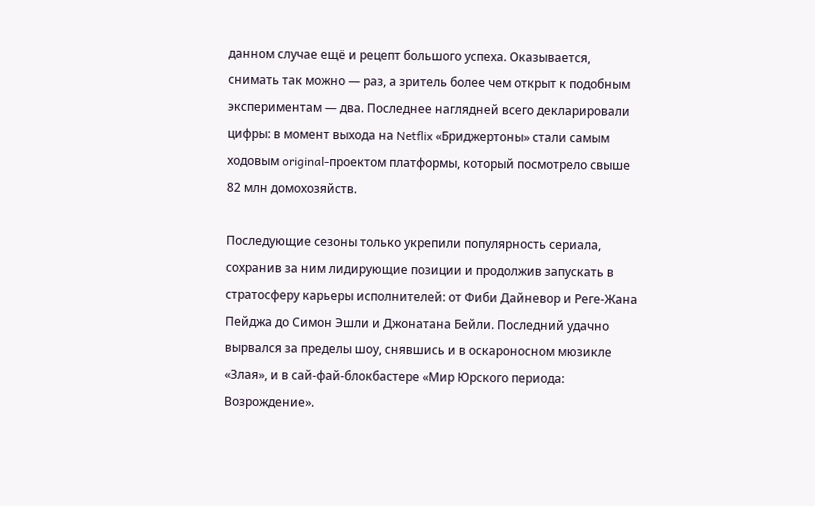данном случае ещё и рецепт большого успеха. Оказывается, снимать так можно — раз, а зритель более чем открыт к подобным экспериментам — два. Последнее наглядней всего декларировали цифры: в момент выхода на Netflix «Бриджертоны» стали самым ходовым original-проектом платформы, который посмотрело свыше 82 млн домохозяйств.

Последующие сезоны только укрепили популярность сериала, сохранив за ним лидирующие позиции и продолжив запускать в стратосферу карьеры исполнителей: от Фиби Дайневор и Реге-Жана Пейджа до Симон Эшли и Джонатана Бейли. Последний удачно вырвался за пределы шоу, снявшись и в оскароносном мюзикле «Злая», и в сай-фай-блокбастере «Мир Юрского периода: Возрождение».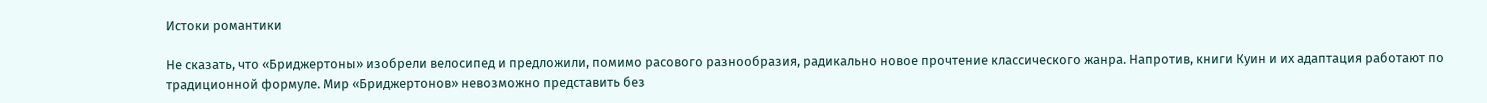Истоки романтики

Не сказать, что «Бриджертоны» изобрели велосипед и предложили, помимо расового разнообразия, радикально новое прочтение классического жанра. Напротив, книги Куин и их адаптация работают по традиционной формуле. Мир «Бриджертонов» невозможно представить без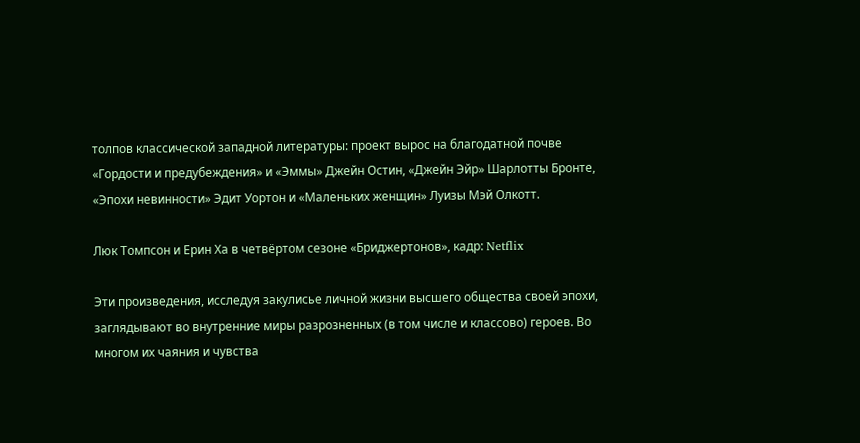толпов классической западной литературы: проект вырос на благодатной почве «Гордости и предубеждения» и «Эммы» Джейн Остин, «Джейн Эйр» Шарлотты Бронте, «Эпохи невинности» Эдит Уортон и «Маленьких женщин» Луизы Мэй Олкотт.

Люк Томпсон и Ерин Ха в четвёртом сезоне «Бриджертонов», кадр: Netflix

Эти произведения, исследуя закулисье личной жизни высшего общества своей эпохи, заглядывают во внутренние миры разрозненных (в том числе и классово) героев. Во многом их чаяния и чувства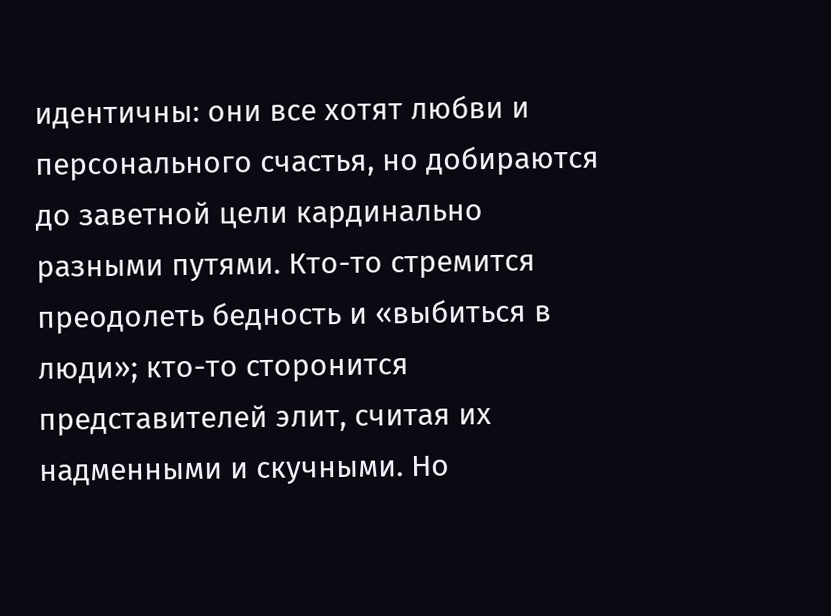идентичны: они все хотят любви и персонального счастья, но добираются до заветной цели кардинально разными путями. Кто-то стремится преодолеть бедность и «выбиться в люди»; кто-то сторонится представителей элит, считая их надменными и скучными. Но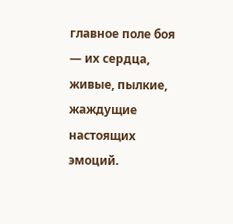главное поле боя — их сердца, живые, пылкие, жаждущие настоящих эмоций.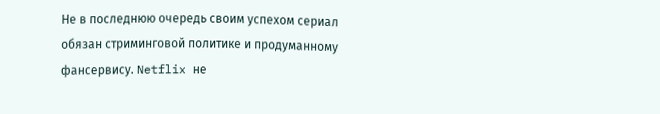Не в последнюю очередь своим успехом сериал обязан стриминговой политике и продуманному фансервису. Netflix не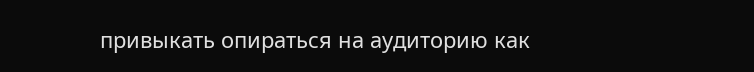привыкать опираться на аудиторию как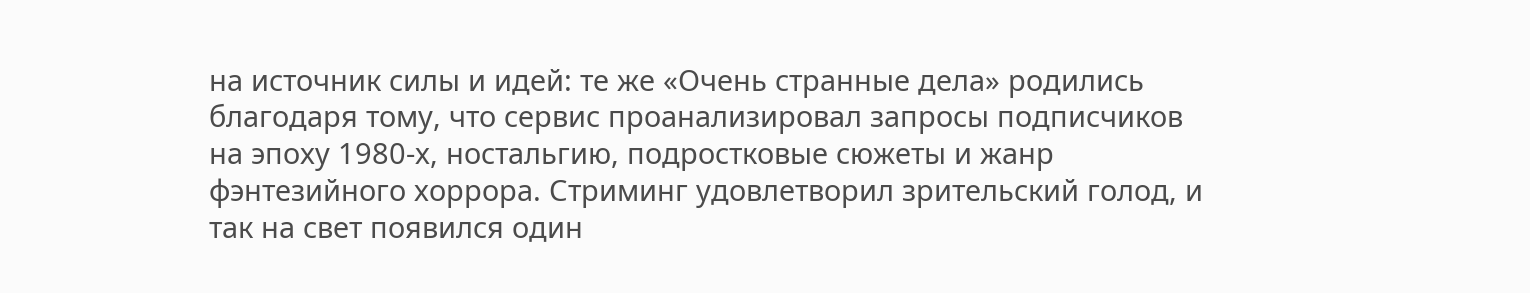на источник силы и идей: те же «Очень странные дела» родились благодаря тому, что сервис проанализировал запросы подписчиков на эпоху 1980-х, ностальгию, подростковые сюжеты и жанр фэнтезийного хоррора. Стриминг удовлетворил зрительский голод, и так на свет появился один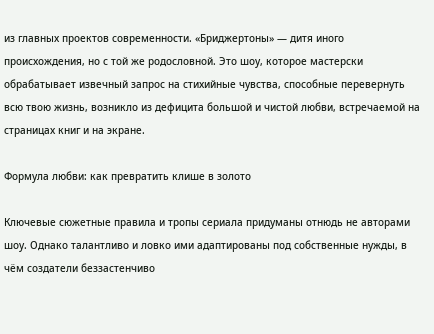из главных проектов современности. «Бриджертоны» — дитя иного происхождения, но с той же родословной. Это шоу, которое мастерски обрабатывает извечный запрос на стихийные чувства, способные перевернуть всю твою жизнь, возникло из дефицита большой и чистой любви, встречаемой на страницах книг и на экране.

Формула любви: как превратить клише в золото

Ключевые сюжетные правила и тропы сериала придуманы отнюдь не авторами шоу. Однако талантливо и ловко ими адаптированы под собственные нужды, в чём создатели беззастенчиво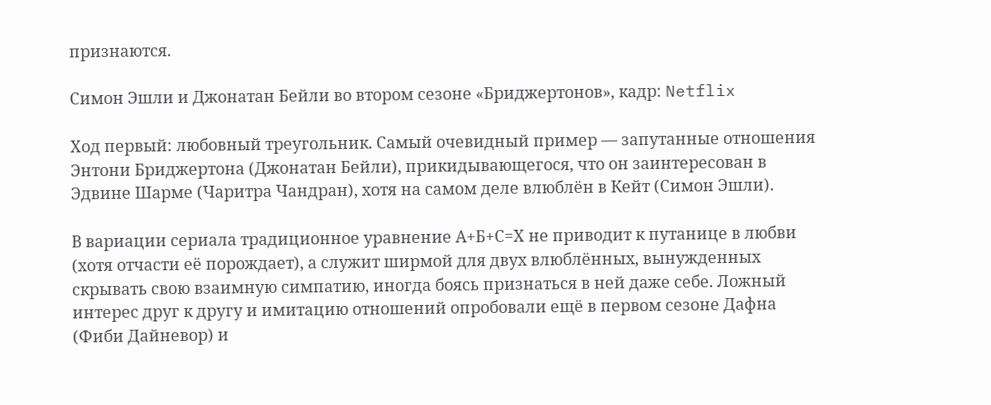признаются.

Симон Эшли и Джонатан Бейли во втором сезоне «Бриджертонов», кадр: Netflix

Ход первый: любовный треугольник. Самый очевидный пример — запутанные отношения Энтони Бриджертона (Джонатан Бейли), прикидывающегося, что он заинтересован в Эдвине Шарме (Чаритра Чандран), хотя на самом деле влюблён в Кейт (Симон Эшли).

В вариации сериала традиционное уравнение А+Б+С=Х не приводит к путанице в любви (хотя отчасти её порождает), а служит ширмой для двух влюблённых, вынужденных скрывать свою взаимную симпатию, иногда боясь признаться в ней даже себе. Ложный интерес друг к другу и имитацию отношений опробовали ещё в первом сезоне Дафна (Фиби Дайневор) и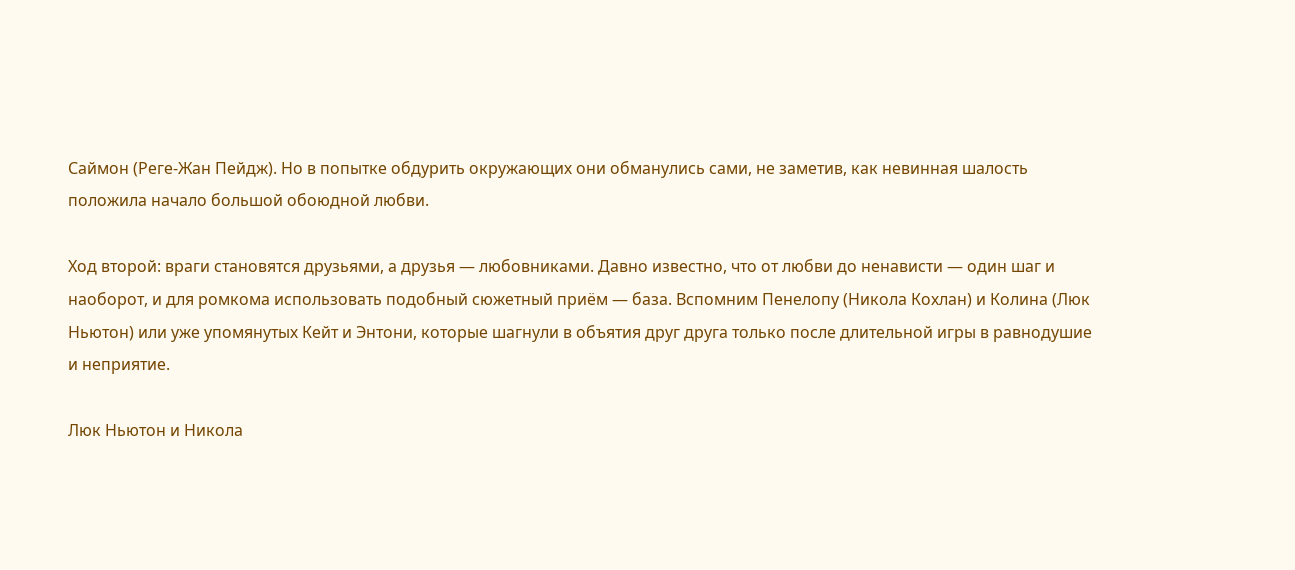Саймон (Реге-Жан Пейдж). Но в попытке обдурить окружающих они обманулись сами, не заметив, как невинная шалость положила начало большой обоюдной любви.

Ход второй: враги становятся друзьями, а друзья — любовниками. Давно известно, что от любви до ненависти — один шаг и наоборот, и для ромкома использовать подобный сюжетный приём — база. Вспомним Пенелопу (Никола Кохлан) и Колина (Люк Ньютон) или уже упомянутых Кейт и Энтони, которые шагнули в объятия друг друга только после длительной игры в равнодушие и неприятие.

Люк Ньютон и Никола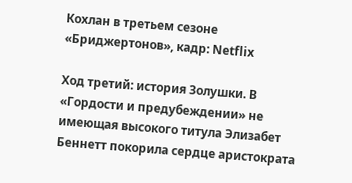Кохлан в третьем сезоне «Бриджертонов», кадр: Netflix

Ход третий: история Золушки. В «Гордости и предубеждении» не имеющая высокого титула Элизабет Беннетт покорила сердце аристократа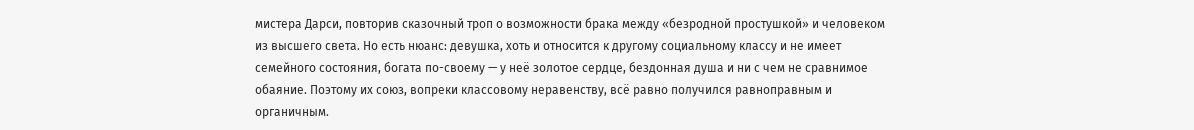мистера Дарси, повторив сказочный троп о возможности брака между «безродной простушкой» и человеком из высшего света. Но есть нюанс: девушка, хоть и относится к другому социальному классу и не имеет семейного состояния, богата по-своему — у неё золотое сердце, бездонная душа и ни с чем не сравнимое обаяние. Поэтому их союз, вопреки классовому неравенству, всё равно получился равноправным и органичным.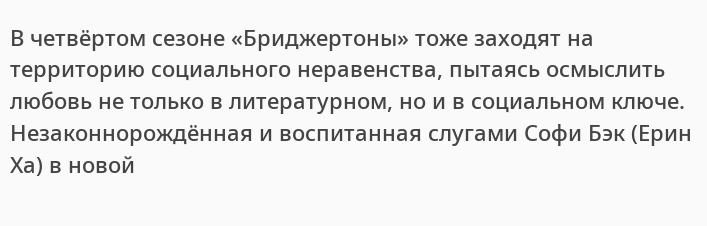В четвёртом сезоне «Бриджертоны» тоже заходят на территорию социального неравенства, пытаясь осмыслить любовь не только в литературном, но и в социальном ключе. Незаконнорождённая и воспитанная слугами Софи Бэк (Ерин Ха) в новой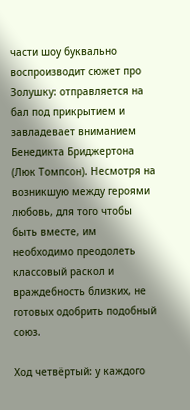части шоу буквально воспроизводит сюжет про Золушку: отправляется на бал под прикрытием и завладевает вниманием Бенедикта Бриджертона (Люк Томпсон). Несмотря на возникшую между героями любовь, для того чтобы быть вместе, им необходимо преодолеть классовый раскол и враждебность близких, не готовых одобрить подобный союз.

Ход четвёртый: у каждого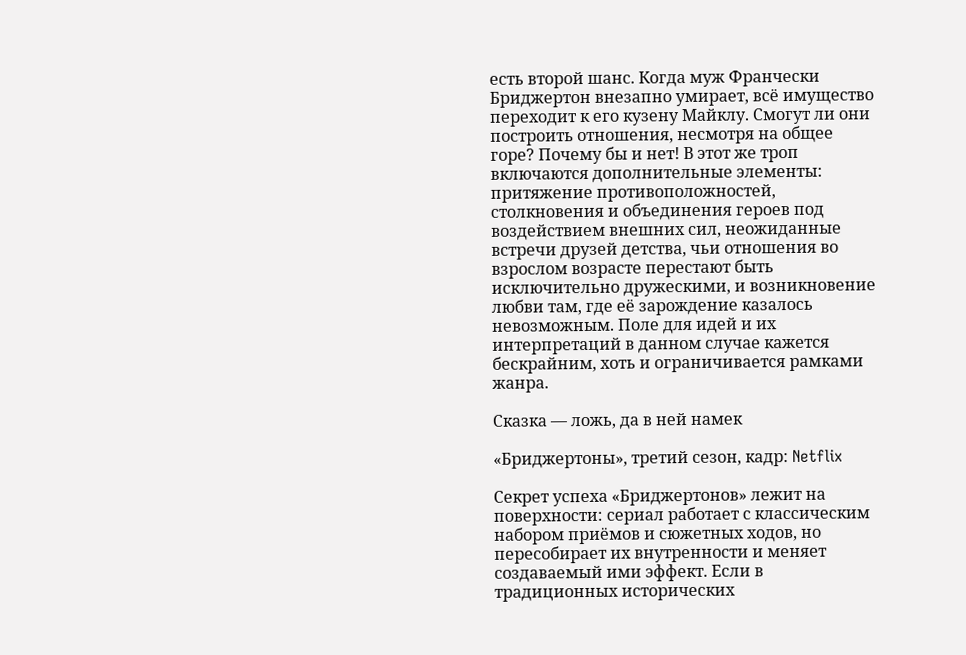есть второй шанс. Когда муж Франчески Бриджертон внезапно умирает, всё имущество переходит к его кузену Майклу. Смогут ли они построить отношения, несмотря на общее горе? Почему бы и нет! В этот же троп включаются дополнительные элементы: притяжение противоположностей, столкновения и объединения героев под воздействием внешних сил, неожиданные встречи друзей детства, чьи отношения во взрослом возрасте перестают быть исключительно дружескими, и возникновение любви там, где её зарождение казалось невозможным. Поле для идей и их интерпретаций в данном случае кажется бескрайним, хоть и ограничивается рамками жанра.

Сказка — ложь, да в ней намек

«Бриджертоны», третий сезон, кадр: Netflix

Секрет успеха «Бриджертонов» лежит на поверхности: сериал работает с классическим набором приёмов и сюжетных ходов, но пересобирает их внутренности и меняет создаваемый ими эффект. Если в традиционных исторических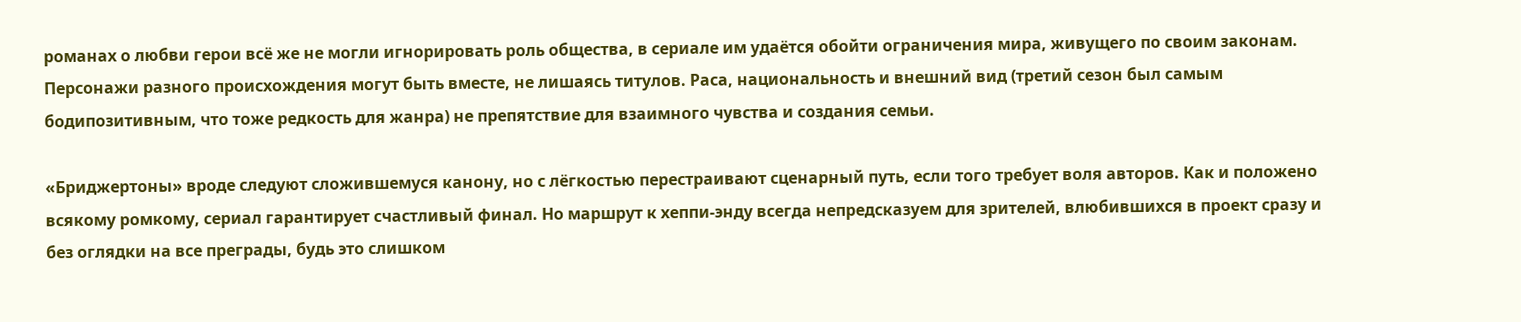романах о любви герои всё же не могли игнорировать роль общества, в сериале им удаётся обойти ограничения мира, живущего по своим законам. Персонажи разного происхождения могут быть вместе, не лишаясь титулов. Раса, национальность и внешний вид (третий сезон был самым бодипозитивным, что тоже редкость для жанра) не препятствие для взаимного чувства и создания семьи.

«Бриджертоны» вроде следуют сложившемуся канону, но с лёгкостью перестраивают сценарный путь, если того требует воля авторов. Как и положено всякому ромкому, сериал гарантирует счастливый финал. Но маршрут к хеппи-энду всегда непредсказуем для зрителей, влюбившихся в проект сразу и без оглядки на все преграды, будь это слишком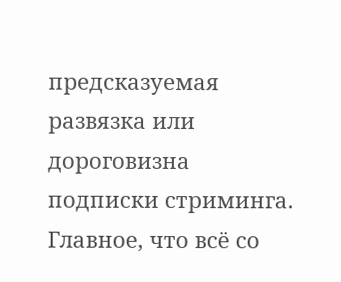предсказуемая развязка или дороговизна подписки стриминга. Главное, что всё со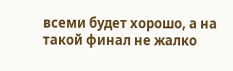всеми будет хорошо, а на такой финал не жалко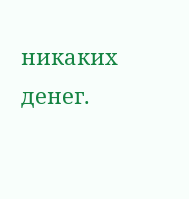никаких денег.